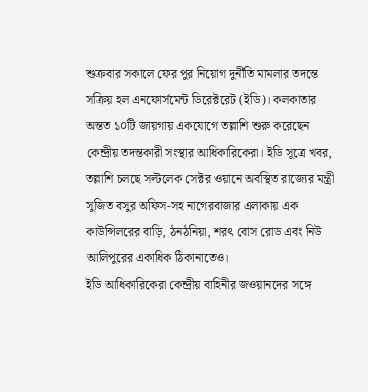শুক্রবার সকালে ফের পুর নিয়োগ দুর্নীতি মামলার তদন্তে সক্রিয় হল এনফোর্সমেন্ট ডিরেক্টরেট (ইডি)। কলকাতার অন্তত ১০টি জায়গায় একযোগে তল্লাশি শুরু করেছেন কেন্দ্রীয় তদন্তকারী সংস্থার আধিকারিকেরা। ইডি সূত্রে খবর, তল্লাশি চলছে সল্টলেক সেক্টর ওয়ানে অবস্থিত রাজ্যের মন্ত্রী সুজিত বসুর অফিস-সহ নাগেরবাজার এলাকায় এক কাউন্সিলরের বাড়ি, ঠনঠনিয়া, শরৎ বোস রোড এবং নিউ আলিপুরের একাধিক ঠিকানাতেও।
ইডি আধিকারিকেরা কেন্দ্রীয় বাহিনীর জওয়ানদের সঙ্গে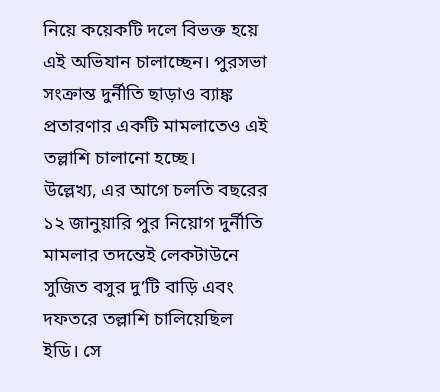নিয়ে কয়েকটি দলে বিভক্ত হয়ে এই অভিযান চালাচ্ছেন। পুরসভা সংক্রান্ত দুর্নীতি ছাড়াও ব্যাঙ্ক প্রতারণার একটি মামলাতেও এই তল্লাশি চালানো হচ্ছে।
উল্লেখ্য, এর আগে চলতি বছরের ১২ জানুয়ারি পুর নিয়োগ দুর্নীতি মামলার তদন্তেই লেকটাউনে সুজিত বসুর দু’টি বাড়ি এবং দফতরে তল্লাশি চালিয়েছিল ইডি। সে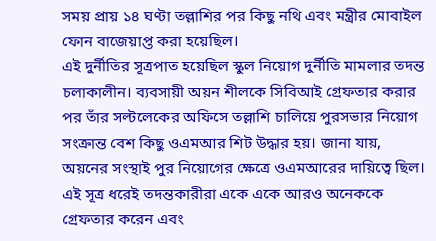সময় প্রায় ১৪ ঘণ্টা তল্লাশির পর কিছু নথি এবং মন্ত্রীর মোবাইল ফোন বাজেয়াপ্ত করা হয়েছিল।
এই দুর্নীতির সূত্রপাত হয়েছিল স্কুল নিয়োগ দুর্নীতি মামলার তদন্ত চলাকালীন। ব্যবসায়ী অয়ন শীলকে সিবিআই গ্রেফতার করার পর তাঁর সল্টলেকের অফিসে তল্লাশি চালিয়ে পুরসভার নিয়োগ সংক্রান্ত বেশ কিছু ওএমআর শিট উদ্ধার হয়। জানা যায়, অয়নের সংস্থাই পুর নিয়োগের ক্ষেত্রে ওএমআরের দায়িত্বে ছিল। এই সূত্র ধরেই তদন্তকারীরা একে একে আরও অনেককে গ্রেফতার করেন এবং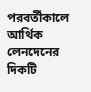পরবর্তীকালে আর্থিক লেনদেনের দিকটি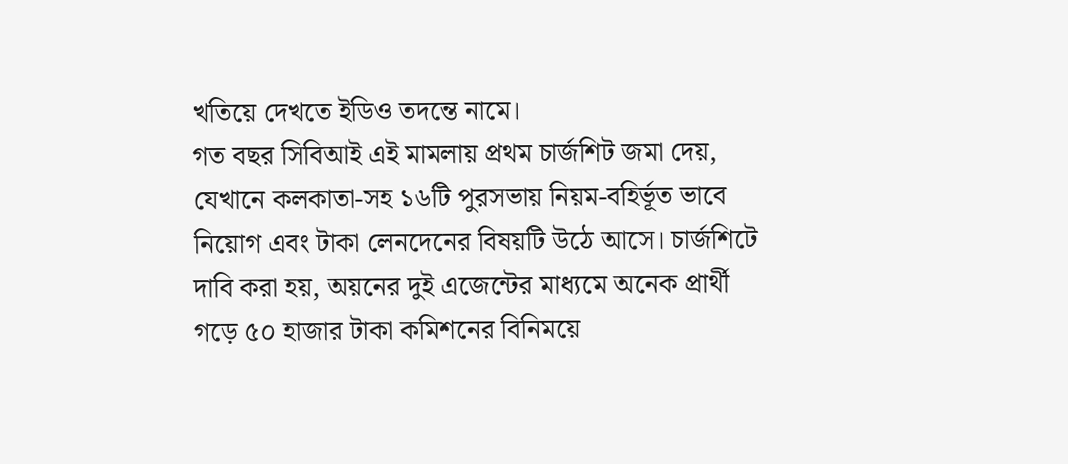খতিয়ে দেখতে ইডিও তদন্তে নামে।
গত বছর সিবিআই এই মামলায় প্রথম চার্জশিট জমা দেয়, যেখানে কলকাতা-সহ ১৬টি পুরসভায় নিয়ম-বহির্ভূত ভাবে নিয়োগ এবং টাকা লেনদেনের বিষয়টি উঠে আসে। চার্জশিটে দাবি করা হয়, অয়নের দুই এজেন্টের মাধ্যমে অনেক প্রার্থী গড়ে ৫০ হাজার টাকা কমিশনের বিনিময়ে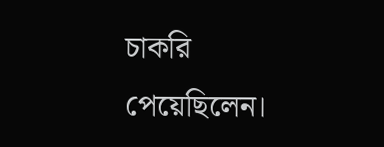চাকরি পেয়েছিলেন।